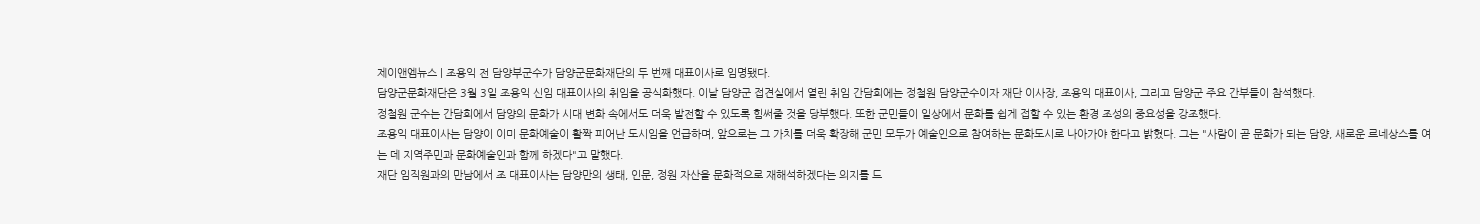제이앤엠뉴스 | 조용익 전 담양부군수가 담양군문화재단의 두 번째 대표이사로 임명됐다.
담양군문화재단은 3월 3일 조용익 신임 대표이사의 취임을 공식화했다. 이날 담양군 접견실에서 열린 취임 간담회에는 정철원 담양군수이자 재단 이사장, 조용익 대표이사, 그리고 담양군 주요 간부들이 참석했다.
정철원 군수는 간담회에서 담양의 문화가 시대 변화 속에서도 더욱 발전할 수 있도록 힘써줄 것을 당부했다. 또한 군민들이 일상에서 문화를 쉽게 접할 수 있는 환경 조성의 중요성을 강조했다.
조용익 대표이사는 담양이 이미 문화예술이 활짝 피어난 도시임을 언급하며, 앞으로는 그 가치를 더욱 확장해 군민 모두가 예술인으로 참여하는 문화도시로 나아가야 한다고 밝혔다. 그는 "사람이 곧 문화가 되는 담양, 새로운 르네상스를 여는 데 지역주민과 문화예술인과 함께 하겠다"고 말했다.
재단 임직원과의 만남에서 조 대표이사는 담양만의 생태, 인문, 정원 자산을 문화적으로 재해석하겠다는 의지를 드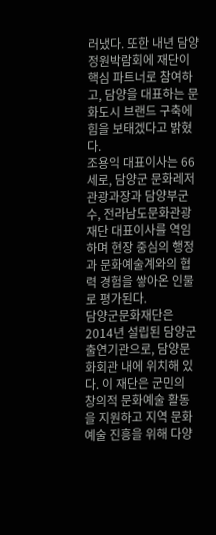러냈다. 또한 내년 담양정원박람회에 재단이 핵심 파트너로 참여하고, 담양을 대표하는 문화도시 브랜드 구축에 힘을 보태겠다고 밝혔다.
조용익 대표이사는 66세로, 담양군 문화레저관광과장과 담양부군수, 전라남도문화관광재단 대표이사를 역임하며 현장 중심의 행정과 문화예술계와의 협력 경험을 쌓아온 인물로 평가된다.
담양군문화재단은 2014년 설립된 담양군 출연기관으로, 담양문화회관 내에 위치해 있다. 이 재단은 군민의 창의적 문화예술 활동을 지원하고 지역 문화예술 진흥을 위해 다양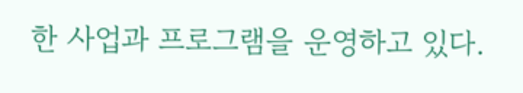한 사업과 프로그램을 운영하고 있다.